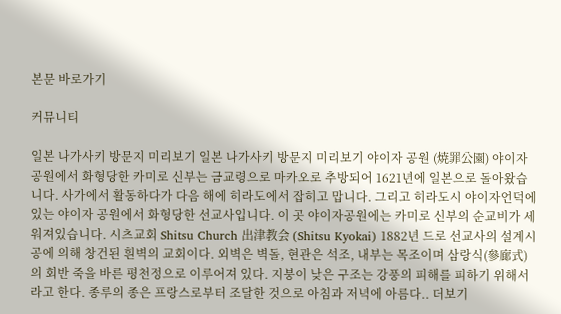본문 바로가기

커뮤니티

일본 나가사키 방문지 미리보기 일본 나가사키 방문지 미리보기 야이자 공원 (焼罪公園) 야이자 공원에서 화형당한 카미로 신부는 금교령으로 마카오로 추방되어 1621년에 일본으로 돌아왔습니다. 사가에서 활동하다가 다음 해에 히라도에서 잡히고 맙니다. 그리고 히라도시 야이자언덕에 있는 야이자 공원에서 화형당한 선교사입니다. 이 곳 야이자공원에는 카미로 신부의 순교비가 세워져있습니다. 시츠교회 Shitsu Church 出津教会 (Shitsu Kyokai) 1882년 드로 선교사의 설계시공에 의해 창건된 흰벽의 교회이다. 외벽은 벽돌, 현관은 석조, 내부는 목조이며 삼랑식(參廊式)의 회반 죽을 바른 평천정으로 이루어져 있다. 지붕이 낮은 구조는 강풍의 피해를 피하기 위해서라고 한다. 종루의 종은 프랑스로부터 조달한 것으로 아침과 저녁에 아름다.. 더보기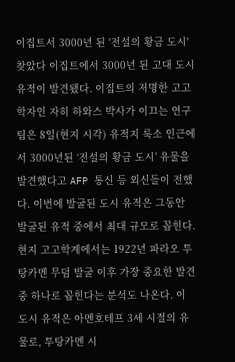이집트서 3000년 된 '전설의 황금 도시' 찾았다 이집트에서 3000년 된 고대 도시 유적이 발견됐다. 이집트의 저명한 고고학자인 자히 하와스 박사가 이끄는 연구팀은 8일(현지 시각) 유적지 룩소 인근에서 3000년된 ‘전설의 황금 도시’ 유물을 발견했다고 AFP 통신 등 외신들이 전했다. 이번에 발굴된 도시 유적은 그동안 발굴된 유적 중에서 최대 규모로 꼽힌다. 현지 고고학계에서는 1922년 파라오 투탕카멘 무덤 발굴 이후 가장 중요한 발견 중 하나로 꼽힌다는 분석도 나온다. 이 도시 유적은 아멘호테프 3세 시절의 유물로, 투탕카멘 시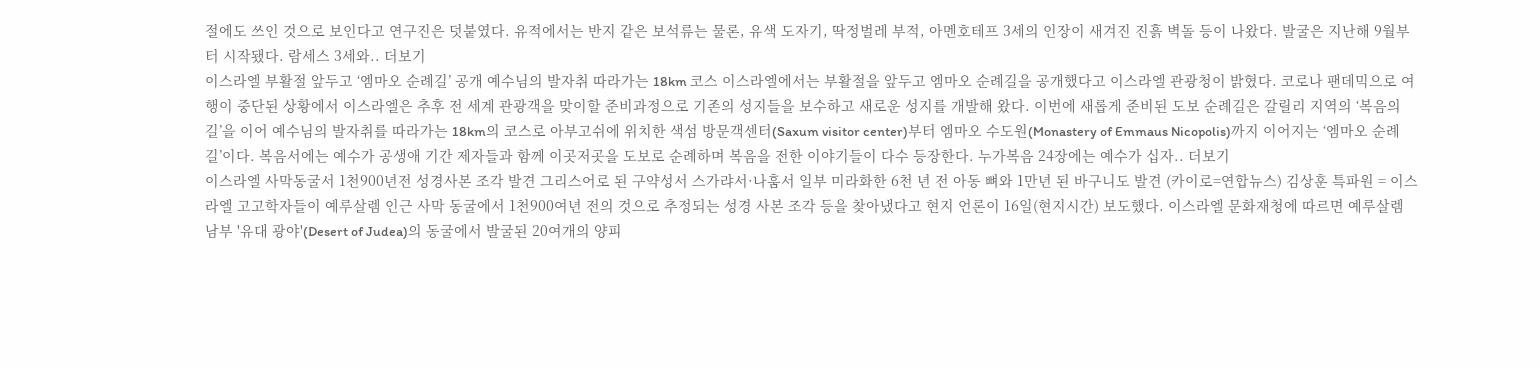절에도 쓰인 것으로 보인다고 연구진은 덧붙였다. 유적에서는 반지 같은 보석류는 물론, 유색 도자기, 딱정벌레 부적, 아멘호테프 3세의 인장이 새겨진 진흙 벽돌 등이 나왔다. 발굴은 지난해 9월부터 시작됐다. 람세스 3세와.. 더보기
이스라엘 부활절 앞두고 ‘엠마오 순례길’ 공개 예수님의 발자취 따라가는 18km 코스 이스라엘에서는 부활절을 앞두고 엠마오 순례길을 공개했다고 이스라엘 관광청이 밝혔다. 코로나 팬데믹으로 여행이 중단된 상황에서 이스라엘은 추후 전 세계 관광객을 맞이할 준비과정으로 기존의 성지들을 보수하고 새로운 성지를 개발해 왔다. 이번에 새롭게 준비된 도보 순례길은 갈릴리 지역의 ‘복음의 길’을 이어 예수님의 발자취를 따라가는 18km의 코스로 아부고쉬에 위치한 색섬 방문객센터(Saxum visitor center)부터 엠마오 수도원(Monastery of Emmaus Nicopolis)까지 이어지는 ‘엠마오 순례길’이다. 복음서에는 예수가 공생애 기간 제자들과 함께 이곳저곳을 도보로 순례하며 복음을 전한 이야기들이 다수 등장한다. 누가복음 24장에는 예수가 십자.. 더보기
이스라엘 사막동굴서 1천900년전 성경사본 조각 발견 그리스어로 된 구약성서 스가랴서·나훔서 일부 미라화한 6천 년 전 아동 뼈와 1만년 된 바구니도 발견 (카이로=연합뉴스) 김상훈 특파원 = 이스라엘 고고학자들이 예루살렘 인근 사막 동굴에서 1천900여년 전의 것으로 추정되는 성경 사본 조각 등을 찾아냈다고 현지 언론이 16일(현지시간) 보도했다. 이스라엘 문화재청에 따르면 예루살렘 남부 '유대 광야'(Desert of Judea)의 동굴에서 발굴된 20여개의 양피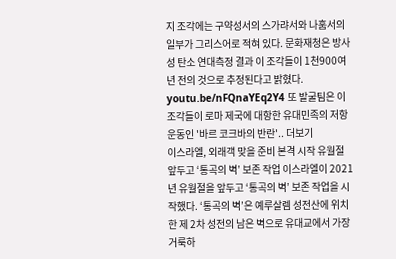지 조각에는 구약성서의 스가랴서와 나훔서의 일부가 그리스어로 적혀 있다. 문화재청은 방사성 탄소 연대측정 결과 이 조각들이 1천900여년 전의 것으로 추정된다고 밝혔다. youtu.be/nFQnaYEq2Y4 또 발굴팀은 이 조각들이 로마 제국에 대항한 유대민족의 저항운동인 '바르 코크바의 반란'.. 더보기
이스라엘, 외래객 맞을 준비 본격 시작 유월절 앞두고 ‘통곡의 벽’ 보존 작업 이스라엘이 2021년 유월절을 앞두고 ‘통곡의 벽’ 보존 작업을 시작했다. ‘통곡의 벽’은 예루살렘 성전산에 위치한 제 2차 성전의 남은 벽으로 유대교에서 가장 거룩하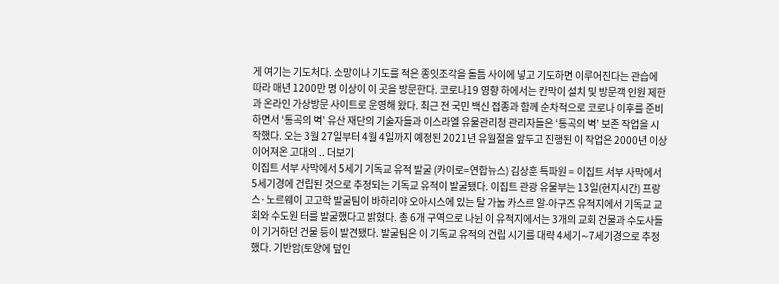게 여기는 기도처다. 소망이나 기도를 적은 종잇조각을 돌틈 사이에 넣고 기도하면 이루어진다는 관습에 따라 매년 1200만 명 이상이 이 곳을 방문한다. 코로나19 영향 하에서는 칸막이 설치 및 방문객 인원 제한과 온라인 가상방문 사이트로 운영해 왔다. 최근 전 국민 백신 접종과 함께 순차적으로 코로나 이후를 준비하면서 ‘통곡의 벽’ 유산 재단의 기술자들과 이스라엘 유물관리청 관리자들은 ‘통곡의 벽’ 보존 작업을 시작했다. 오는 3월 27일부터 4월 4일까지 예정된 2021년 유월절을 앞두고 진행된 이 작업은 2000년 이상 이어져온 고대의 .. 더보기
이집트 서부 사막에서 5세기 기독교 유적 발굴 (카이로=연합뉴스) 김상훈 특파원 = 이집트 서부 사막에서 5세기경에 건립된 것으로 추정되는 기독교 유적이 발굴됐다. 이집트 관광 유물부는 13일(현지시간) 프랑스·노르웨이 고고학 발굴팀이 바하리야 오아시스에 있는 탈 가눕 카스르 알-아구즈 유적지에서 기독교 교회와 수도원 터를 발굴했다고 밝혔다. 총 6개 구역으로 나뉜 이 유적지에서는 3개의 교회 건물과 수도사들이 기거하던 건물 등이 발견됐다. 발굴팀은 이 기독교 유적의 건립 시기를 대략 4세기∼7세기경으로 추정했다. 기반암(토양에 덮인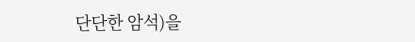단단한 암석)을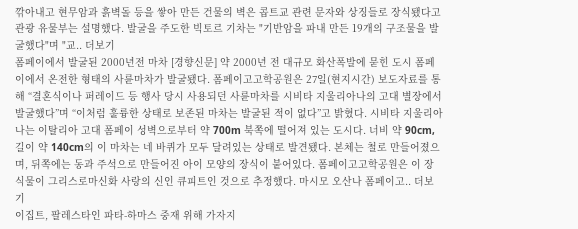깎아내고 현무암과 흙벽돌 등을 쌓아 만든 건물의 벽은 콥트교 관련 문자와 상징들로 장식됐다고 관광 유물부는 설명했다. 발굴을 주도한 빅토르 기차는 "기반암을 파내 만든 19개의 구조물을 발굴했다"며 "교.. 더보기
폼페이에서 발굴된 2000년전 마차 [경향신문] 약 2000년 전 대규모 화산폭발에 묻힌 도시 폼페이에서 온전한 형태의 사륜마차가 발굴됐다. 폼페이고고학공원은 27일(현지시간) 보도자료를 통해 “결혼식이나 퍼레이드 등 행사 당시 사용되던 사륜마차를 시비타 지울리아나의 고대 별장에서 발굴했다”며 “이처럼 훌륭한 상태로 보존된 마차는 발굴된 적이 없다”고 밝혔다. 시비타 지울리아나는 이탈리아 고대 폼페이 성벽으로부터 약 700m 북쪽에 떨어져 있는 도시다. 너비 약 90cm, 길이 약 140cm의 이 마차는 네 바퀴가 모두 달려있는 상태로 발견됐다. 본체는 철로 만들어졌으며, 뒤쪽에는 동과 주석으로 만들어진 아이 모양의 장식이 붙어있다. 폼페이고고학공원은 이 장식물이 그리스로마신화 사랑의 신인 큐피트인 것으로 추정했다. 마시모 오산나 폼페이고.. 더보기
이집트, 팔레스타인 파타-하마스 중재 위해 가자지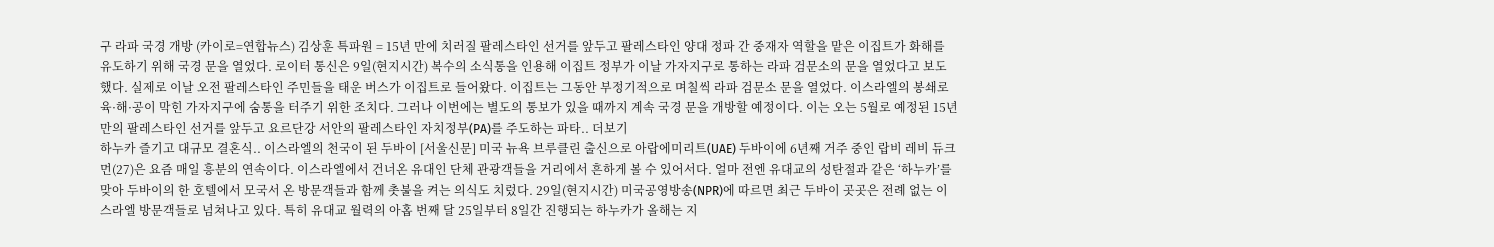구 라파 국경 개방 (카이로=연합뉴스) 김상훈 특파원 = 15년 만에 치러질 팔레스타인 선거를 앞두고 팔레스타인 양대 정파 간 중재자 역할을 맡은 이집트가 화해를 유도하기 위해 국경 문을 열었다. 로이터 통신은 9일(현지시간) 복수의 소식통을 인용해 이집트 정부가 이날 가자지구로 통하는 라파 검문소의 문을 열었다고 보도했다. 실제로 이날 오전 팔레스타인 주민들을 태운 버스가 이집트로 들어왔다. 이집트는 그동안 부정기적으로 며칠씩 라파 검문소 문을 열었다. 이스라엘의 봉쇄로 육·해·공이 막힌 가자지구에 숨통을 터주기 위한 조치다. 그러나 이번에는 별도의 통보가 있을 때까지 계속 국경 문을 개방할 예정이다. 이는 오는 5월로 예정된 15년 만의 팔레스타인 선거를 앞두고 요르단강 서안의 팔레스타인 자치정부(PA)를 주도하는 파타.. 더보기
하누카 즐기고 대규모 결혼식.. 이스라엘의 천국이 된 두바이 [서울신문] 미국 뉴욕 브루클린 출신으로 아랍에미리트(UAE) 두바이에 6년째 거주 중인 랍비 레비 듀크먼(27)은 요즘 매일 흥분의 연속이다. 이스라엘에서 건너온 유대인 단체 관광객들을 거리에서 흔하게 볼 수 있어서다. 얼마 전엔 유대교의 성탄절과 같은 ‘하누카’를 맞아 두바이의 한 호텔에서 모국서 온 방문객들과 함께 촛불을 켜는 의식도 치렀다. 29일(현지시간) 미국공영방송(NPR)에 따르면 최근 두바이 곳곳은 전례 없는 이스라엘 방문객들로 넘쳐나고 있다. 특히 유대교 월력의 아홉 번째 달 25일부터 8일간 진행되는 하누카가 올해는 지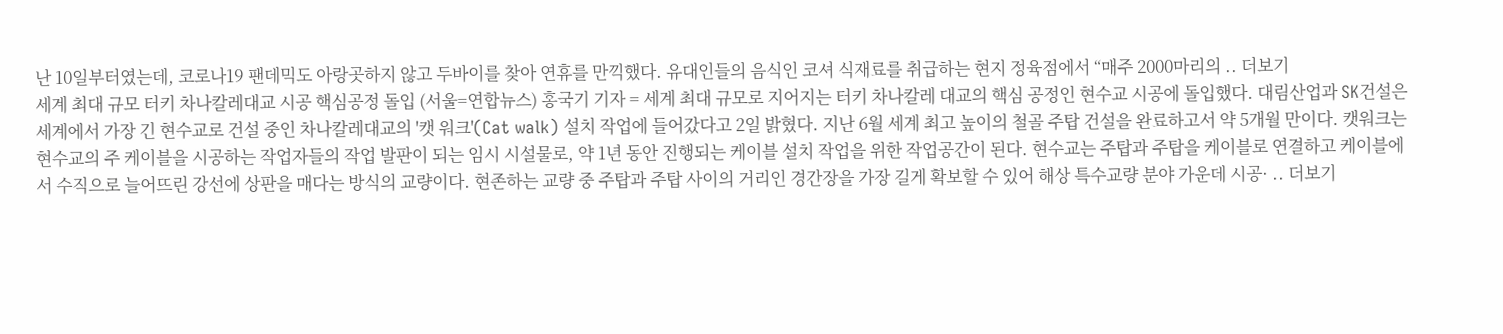난 10일부터였는데, 코로나19 팬데믹도 아랑곳하지 않고 두바이를 찾아 연휴를 만끽했다. 유대인들의 음식인 코셔 식재료를 취급하는 현지 정육점에서 “매주 2000마리의 .. 더보기
세계 최대 규모 터키 차나칼레대교 시공 핵심공정 돌입 (서울=연합뉴스) 홍국기 기자 = 세계 최대 규모로 지어지는 터키 차나칼레 대교의 핵심 공정인 현수교 시공에 돌입했다. 대림산업과 SK건설은 세계에서 가장 긴 현수교로 건설 중인 차나칼레대교의 '캣 워크'(Cat walk) 설치 작업에 들어갔다고 2일 밝혔다. 지난 6월 세계 최고 높이의 철골 주탑 건설을 완료하고서 약 5개월 만이다. 캣워크는 현수교의 주 케이블을 시공하는 작업자들의 작업 발판이 되는 임시 시설물로, 약 1년 동안 진행되는 케이블 설치 작업을 위한 작업공간이 된다. 현수교는 주탑과 주탑을 케이블로 연결하고 케이블에서 수직으로 늘어뜨린 강선에 상판을 매다는 방식의 교량이다. 현존하는 교량 중 주탑과 주탑 사이의 거리인 경간장을 가장 길게 확보할 수 있어 해상 특수교량 분야 가운데 시공· .. 더보기